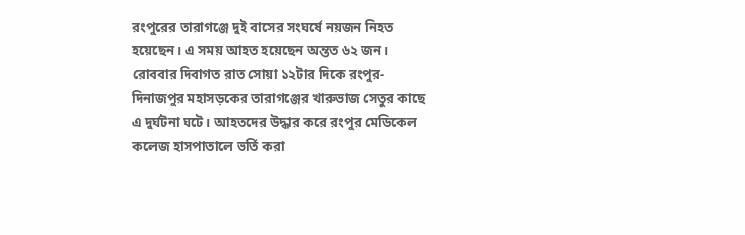রংপুরের তারাগঞ্জে দুই বাসের সংঘর্ষে নয়জন নিহত হয়েছেন। এ সময় আহত হয়েছেন অন্তত ৬২ জন। রোববার দিবাগত রাত সোয়া ১২টার দিকে রংপুর-দিনাজপুর মহাসড়কের তারাগঞ্জের খারুভাজ সেতুর কাছে এ দুর্ঘটনা ঘটে। আহতদের উদ্ধার করে রংপুর মেডিকেল কলেজ হাসপাতালে ভর্তি করা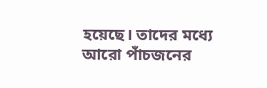হয়েছে। তাদের মধ্যে আরো পাঁচজনের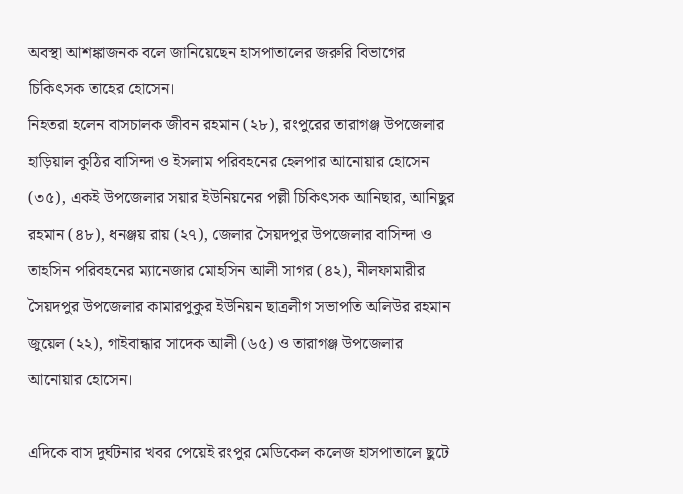অবস্থা আশঙ্কাজনক বলে জানিয়েছেন হাসপাতালের জরুরি বিভাগের চিকিৎসক তাহের হোসেন।
নিহতরা হলেন বাসচালক জীবন রহমান (২৮), রংপুরের তারাগঞ্জ উপজেলার হাড়িয়াল কুঠির বাসিন্দা ও ইসলাম পরিবহনের হেলপার আনোয়ার হোসেন (৩৫), একই উপজেলার সয়ার ইউনিয়নের পল্লী চিকিৎসক আনিছার, আনিছুর রহমান (৪৮), ধনঞ্জয় রায় (২৭), জেলার সৈয়দপুর উপজেলার বাসিন্দা ও তাহসিন পরিবহনের ম্যানেজার মোহসিন আলী সাগর (৪২), নীলফামারীর সৈয়দপুর উপজেলার কামারপুকুর ইউনিয়ন ছাত্রলীগ সভাপতি অলিউর রহমান জুয়েল (২২), গাইবান্ধার সাদেক আলী (৬৫) ও তারাগঞ্জ উপজেলার আনোয়ার হোসেন।

এদিকে বাস দুর্ঘটনার খবর পেয়েই রংপুর মেডিকেল কলেজ হাসপাতালে ছুটে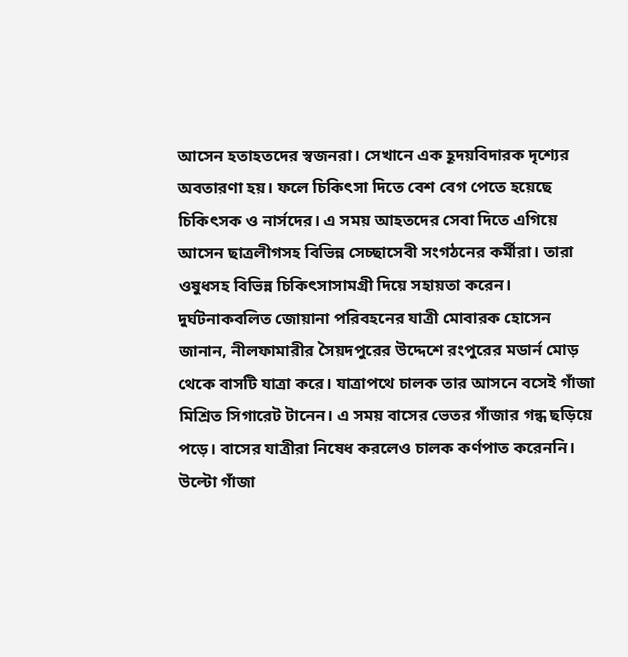আসেন হতাহতদের স্বজনরা। সেখানে এক হূদয়বিদারক দৃশ্যের অবতারণা হয়। ফলে চিকিৎসা দিতে বেশ বেগ পেতে হয়েছে চিকিৎসক ও নার্সদের। এ সময় আহতদের সেবা দিতে এগিয়ে আসেন ছাত্রলীগসহ বিভিন্ন সেচ্ছাসেবী সংগঠনের কর্মীরা। তারা ওষুধসহ বিভিন্ন চিকিৎসাসামগ্রী দিয়ে সহায়তা করেন।
দুর্ঘটনাকবলিত জোয়ানা পরিবহনের যাত্রী মোবারক হোসেন জানান, নীলফামারীর সৈয়দপুরের উদ্দেশে রংপুরের মডার্ন মোড় থেকে বাসটি যাত্রা করে। যাত্রাপথে চালক তার আসনে বসেই গাঁজা মিশ্রিত সিগারেট টানেন। এ সময় বাসের ভেতর গাঁজার গন্ধ ছড়িয়ে পড়ে। বাসের যাত্রীরা নিষেধ করলেও চালক কর্ণপাত করেননি। উল্টো গাঁজা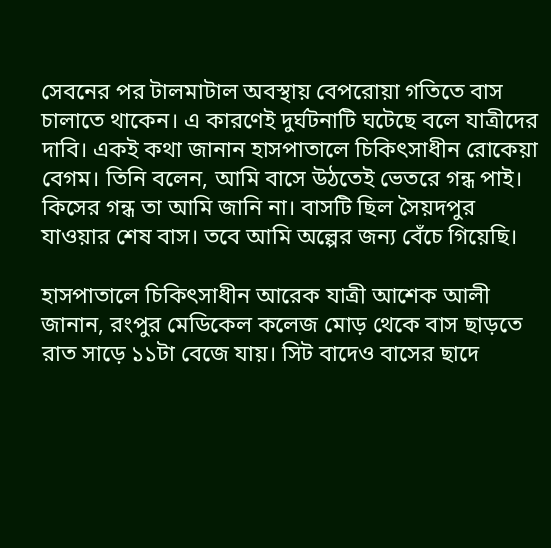সেবনের পর টালমাটাল অবস্থায় বেপরোয়া গতিতে বাস চালাতে থাকেন। এ কারণেই দুর্ঘটনাটি ঘটেছে বলে যাত্রীদের দাবি। একই কথা জানান হাসপাতালে চিকিৎসাধীন রোকেয়া বেগম। তিনি বলেন, আমি বাসে উঠতেই ভেতরে গন্ধ পাই। কিসের গন্ধ তা আমি জানি না। বাসটি ছিল সৈয়দপুর যাওয়ার শেষ বাস। তবে আমি অল্পের জন্য বেঁচে গিয়েছি।

হাসপাতালে চিকিৎসাধীন আরেক যাত্রী আশেক আলী জানান, রংপুর মেডিকেল কলেজ মোড় থেকে বাস ছাড়তে রাত সাড়ে ১১টা বেজে যায়। সিট বাদেও বাসের ছাদে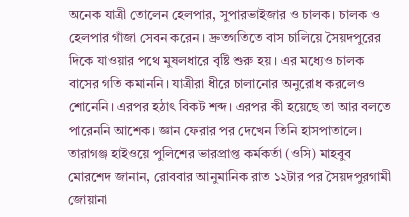অনেক যাত্রী তোলেন হেলপার, সুপারভাইজার ও চালক। চালক ও হেলপার গাঁজা সেবন করেন। দ্রুতগতিতে বাস চালিয়ে সৈয়দপুরের দিকে যাওয়ার পথে মুষলধারে বৃষ্টি শুরু হয়। এর মধ্যেও চালক বাসের গতি কমাননি। যাত্রীরা ধীরে চালানোর অনুরোধ করলেও শোনেনি। এরপর হঠাৎ বিকট শব্দ। এরপর কী হয়েছে তা আর বলতে পারেননি আশেক। জ্ঞান ফেরার পর দেখেন তিনি হাসপাতালে।
তারাগঞ্জ হাইওয়ে পুলিশের ভারপ্রাপ্ত কর্মকর্তা (ওসি) মাহবুব মোরশেদ জানান, রোববার আনুমানিক রাত ১২টার পর সৈয়দপুরগামী জোয়ানা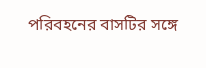পরিবহনের বাসটির সঙ্গে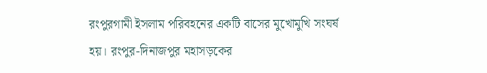রংপুরগামী ইসলাম পরিবহনের একটি বাসের মুখোমুখি সংঘর্ষ হয়। রংপুর-দিনাজপুর মহাসড়কের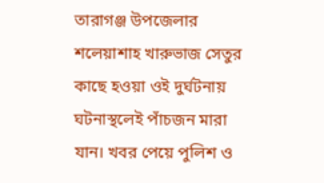তারাগঞ্জ উপজেলার শলেয়াশাহ খারুভাজ সেতুর কাছে হওয়া ওই দুর্ঘটনায় ঘটনাস্থলেই পাঁচজন মারা যান। খবর পেয়ে পুলিশ ও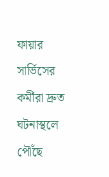ফায়ার সার্ভিসের কর্মীরা দ্রুত ঘটনাস্থলে পৌঁছে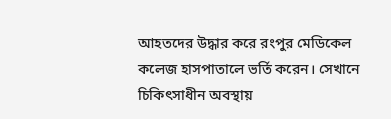আহতদের উদ্ধার করে রংপুর মেডিকেল কলেজ হাসপাতালে ভর্তি করেন। সেখানে চিকিৎসাধীন অবস্থায়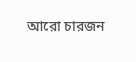আরো চারজন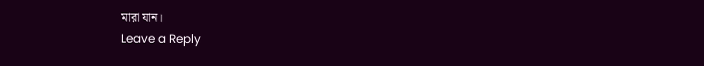মারা যান।
Leave a Reply